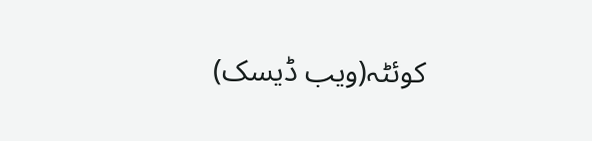کوئٹہ(ویب ڈیسک)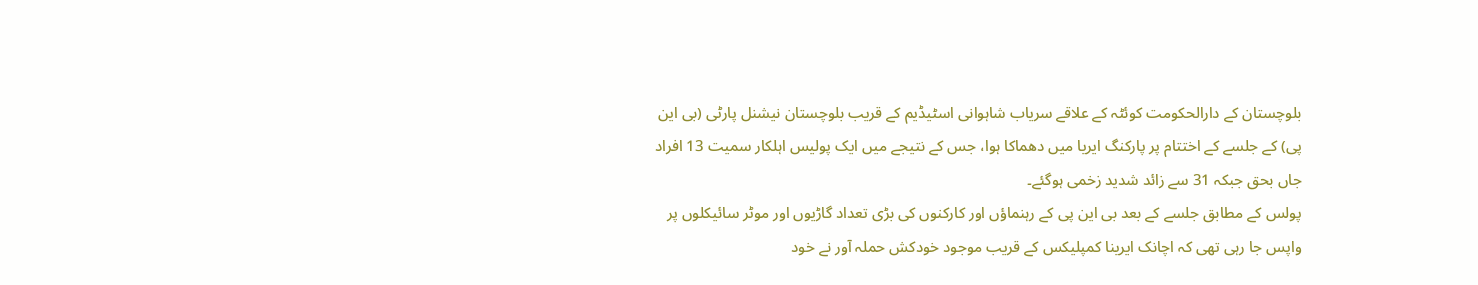بلوچستان کے دارالحکومت کوئٹہ کے علاقے سریاب شاہوانی اسٹیڈیم کے قریب بلوچستان نیشنل پارٹی (بی این پی) کے جلسے کے اختتام پر پارکنگ ایریا میں دھماکا ہوا، جس کے نتیجے میں ایک پولیس اہلکار سمیت 13 افراد جاں بحق جبکہ 31 سے زائد شدید زخمی ہوگئے۔
پولس کے مطابق جلسے کے بعد بی این پی کے رہنماؤں اور کارکنوں کی بڑی تعداد گاڑیوں اور موٹر سائیکلوں پر واپس جا رہی تھی کہ اچانک ایرینا کمپلیکس کے قریب موجود خودکش حملہ آور نے خود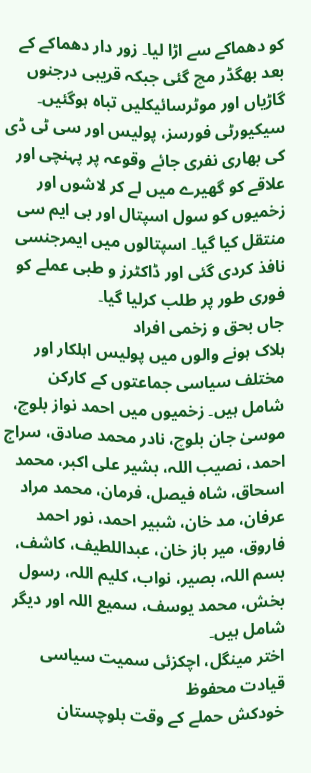کو دھماکے سے اڑا لیا۔ زور دار دھماکے کے بعد بھگڈر مچ گئی جبکہ قریبی درجنوں گاڑیاں اور موٹرسائیکلیں تباہ ہوگئیں۔
سیکیورٹی فورسز، پولیس اور سی ٹی ڈی کی بھاری نفری جائے وقوعہ پر پہنچی اور علاقے کو گھیرے میں لے کر لاشوں اور زخمیوں کو سول اسپتال اور بی ایم سی منتقل کیا گیا۔ اسپتالوں میں ایمرجنسی نافذ کردی گئی اور ڈاکٹرز و طبی عملے کو فوری طور پر طلب کرلیا گیا۔
جاں بحق و زخمی افراد
ہلاک ہونے والوں میں پولیس اہلکار اور مختلف سیاسی جماعتوں کے کارکن شامل ہیں۔ زخمیوں میں احمد نواز بلوچ، موسیٰ جان بلوچ، نادر محمد صادق، سراج احمد، نصیب اللہ، بشیر علی اکبر، محمد اسحاق، شاہ فیصل، فرمان، محمد مراد عرفان، مد خان، شبیر احمد، نور احمد فاروق، میر باز خان، عبداللطیف، کاشف، بسم اللہ، بصیر، نواب، کلیم اللہ، رسول بخش، محمد یوسف، سمیع اللہ اور دیگر شامل ہیں۔
اختر مینگل، اچکزئی سمیت سیاسی قیادت محفوظ
خودکش حملے کے وقت بلوچستان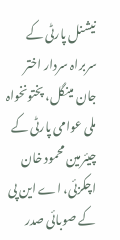نیشنل پارٹی کے سربراہ سردار اختر جان مینگل، پختونخواہ ملی عوامی پارٹی کے چیئرمین محمود خان اچکزئی، اے این پی کے صوبائی صدر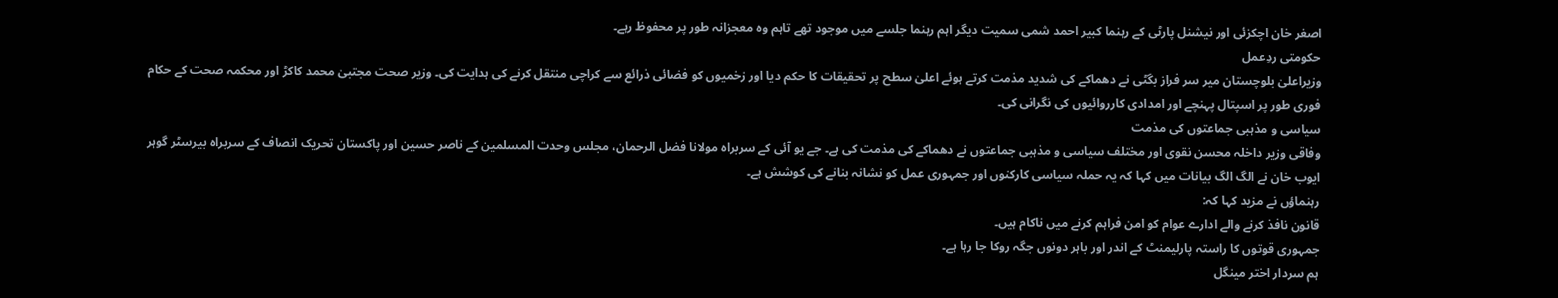اصغر خان اچکزئی اور نیشنل پارٹی کے رہنما کبیر احمد شمی سمیت دیگر اہم رہنما جلسے میں موجود تھے تاہم وہ معجزانہ طور پر محفوظ رہے۔
حکومتی ردِعمل
وزیراعلیٰ بلوچستان میر سر فراز بگٹی نے دھماکے کی شدید مذمت کرتے ہوئے اعلیٰ سطح پر تحقیقات کا حکم دیا اور زخمیوں کو فضائی ذرائع سے کراچی منتقل کرنے کی ہدایت کی۔ وزیر صحت مجتبیٰ محمد کاکڑ اور محکمہ صحت کے حکام فوری طور پر اسپتال پہنچے اور امدادی کارروائیوں کی نگرانی کی۔
سیاسی و مذہبی جماعتوں کی مذمت
وفاقی وزیر داخلہ محسن نقوی اور مختلف سیاسی و مذہبی جماعتوں نے دھماکے کی مذمت کی ہے۔ جے یو آئی کے سربراہ مولانا فضل الرحمان، مجلس وحدت المسلمین کے ناصر حسین اور پاکستان تحریک انصاف کے سربراہ بیرسٹر گوہر ایوب خان نے الگ الگ بیانات میں کہا کہ یہ حملہ سیاسی کارکنوں اور جمہوری عمل کو نشانہ بنانے کی کوشش ہے۔
رہنماؤں نے مزید کہا کہ:
قانون نافذ کرنے والے ادارے عوام کو امن فراہم کرنے میں ناکام ہیں۔
جمہوری قوتوں کا راستہ پارلیمنٹ کے اندر اور باہر دونوں جگہ روکا جا رہا ہے۔
ہم سردار اختر مینگل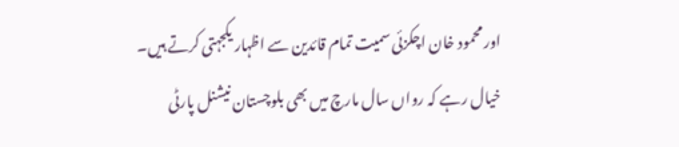اور محمود خان اچکزئی سمیت تمام قائدین سے اظہار یکجہتی کرتے ہیں۔
خیال رہے کہ رواں سال مارچ میں بھی بلوچستان نیشنل پارٹی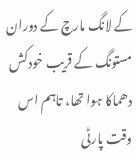کے لانگ مارچ کے دوران مستونگ کے قریب خودکش دھماکا ہوا تھا، تاہم اس وقت پارٹی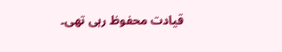قیادت محفوظ رہی تھی۔